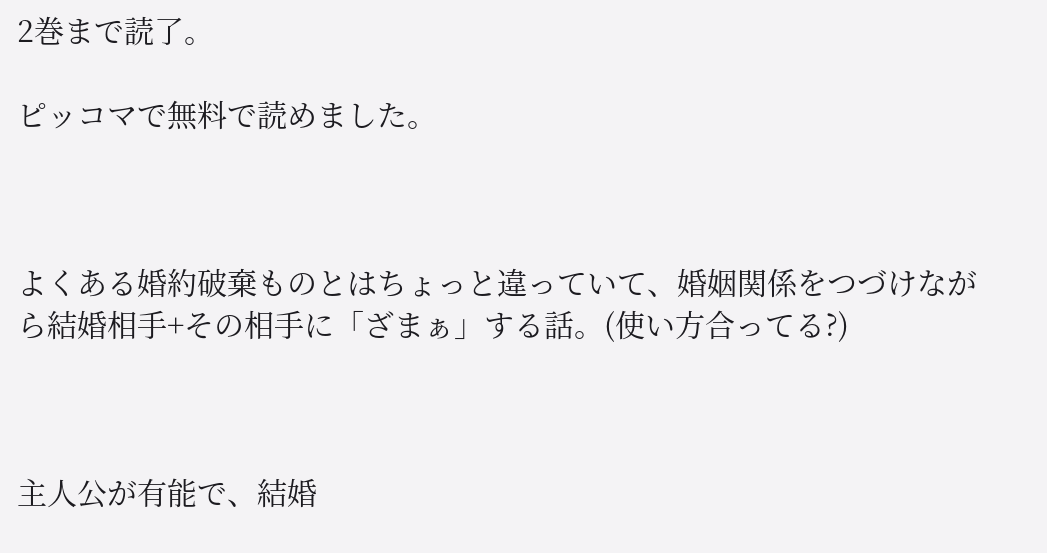2巻まで読了。

ピッコマで無料で読めました。



よくある婚約破棄ものとはちょっと違っていて、婚姻関係をつづけながら結婚相手+その相手に「ざまぁ」する話。(使い方合ってる?)



主人公が有能で、結婚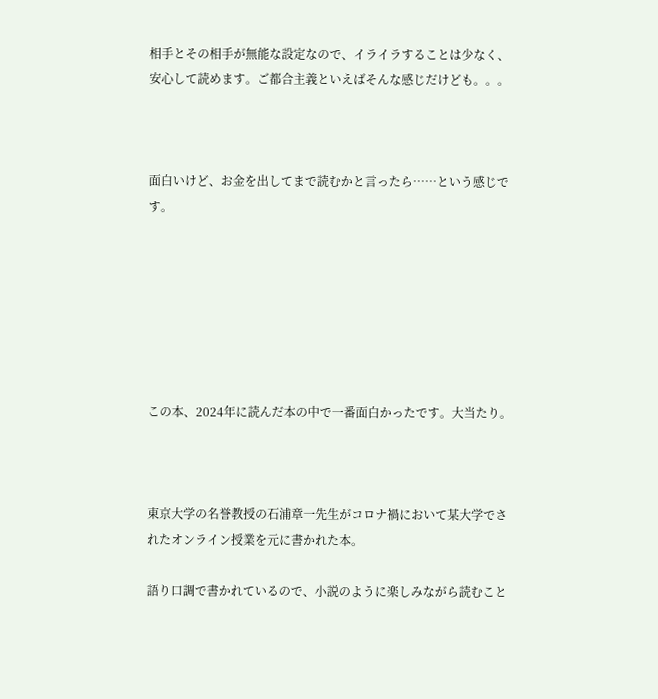相手とその相手が無能な設定なので、イライラすることは少なく、安心して読めます。ご都合主義といえばそんな感じだけども。。。



面白いけど、お金を出してまで読むかと言ったら……という感じです。







この本、2024年に読んだ本の中で一番面白かったです。大当たり。



東京大学の名誉教授の石浦章一先生がコロナ禍において某大学でされたオンライン授業を元に書かれた本。

語り口調で書かれているので、小説のように楽しみながら読むこと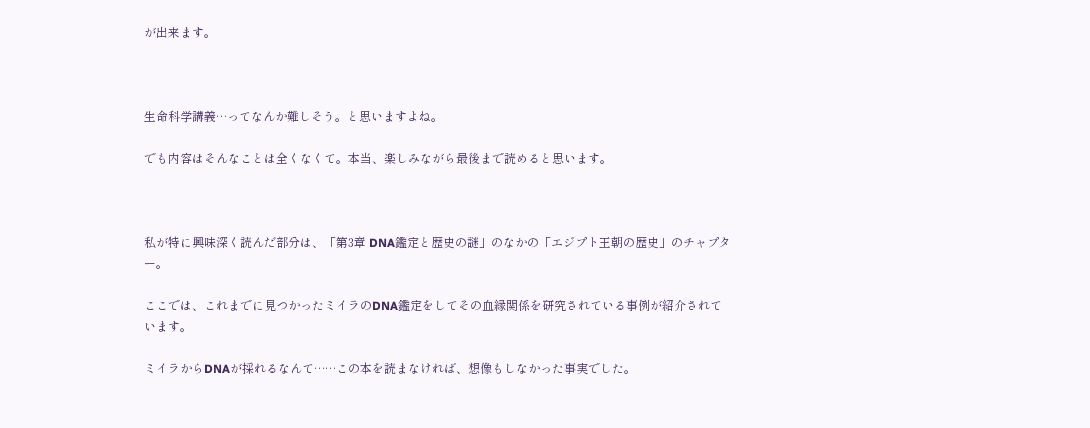が出来ます。



生命科学講義…ってなんか難しそう。と思いますよね。

でも内容はそんなことは全くなくて。本当、楽しみながら最後まで読めると思います。



私が特に興味深く読んだ部分は、「第3章 DNA鑑定と歴史の謎」のなかの「エジプト王朝の歴史」のチャプター。

ここでは、これまでに見つかったミイラのDNA鑑定をしてその血縁関係を研究されている事例が紹介されています。

ミイラからDNAが採れるなんて……この本を読まなければ、想像もしなかった事実でした。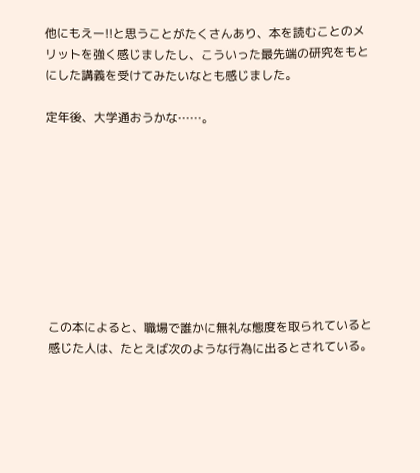他にもえー!!と思うことがたくさんあり、本を読むことのメリットを強く感じましたし、こういった最先端の研究をもとにした講義を受けてみたいなとも感じました。

定年後、大学通おうかな……。









この本によると、職場で誰かに無礼な態度を取られていると感じた人は、たとえば次のような行為に出るとされている。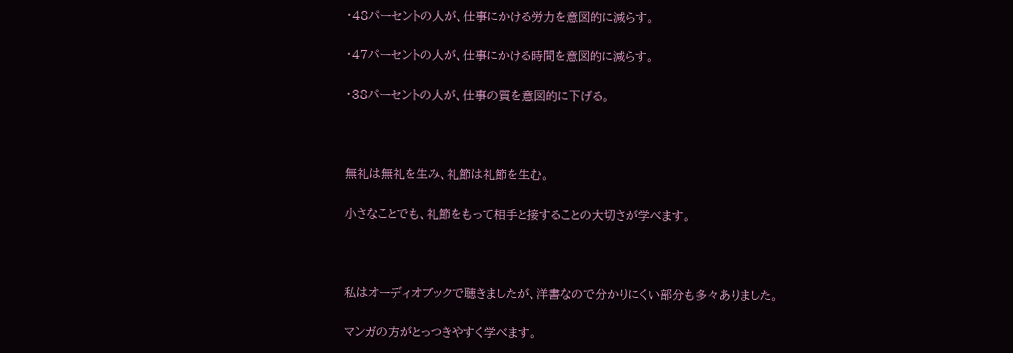・48パーセントの人が、仕事にかける労力を意図的に減らす。

・47パーセントの人が、仕事にかける時間を意図的に減らす。

・38パーセントの人が、仕事の質を意図的に下げる。



無礼は無礼を生み、礼節は礼節を生む。

小さなことでも、礼節をもって相手と接することの大切さが学べます。



私はオーディオブックで聴きましたが、洋書なので分かりにくい部分も多々ありました。

マンガの方がとっつきやすく学べます。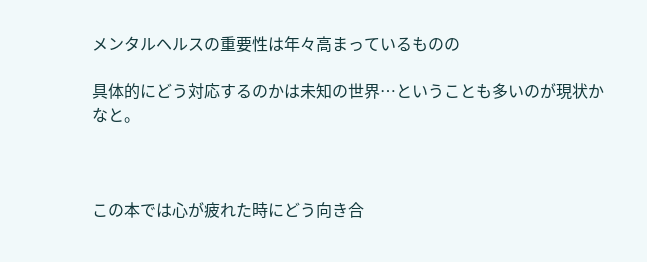メンタルヘルスの重要性は年々高まっているものの

具体的にどう対応するのかは未知の世界…ということも多いのが現状かなと。



この本では心が疲れた時にどう向き合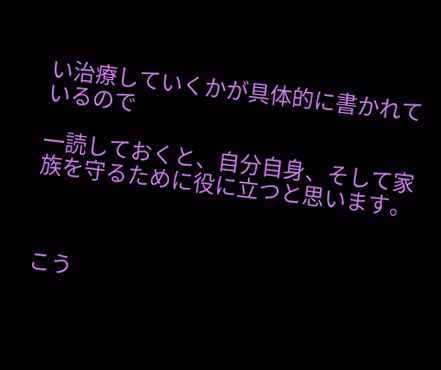い治療していくかが具体的に書かれているので

一読しておくと、自分自身、そして家族を守るために役に立つと思います。



こう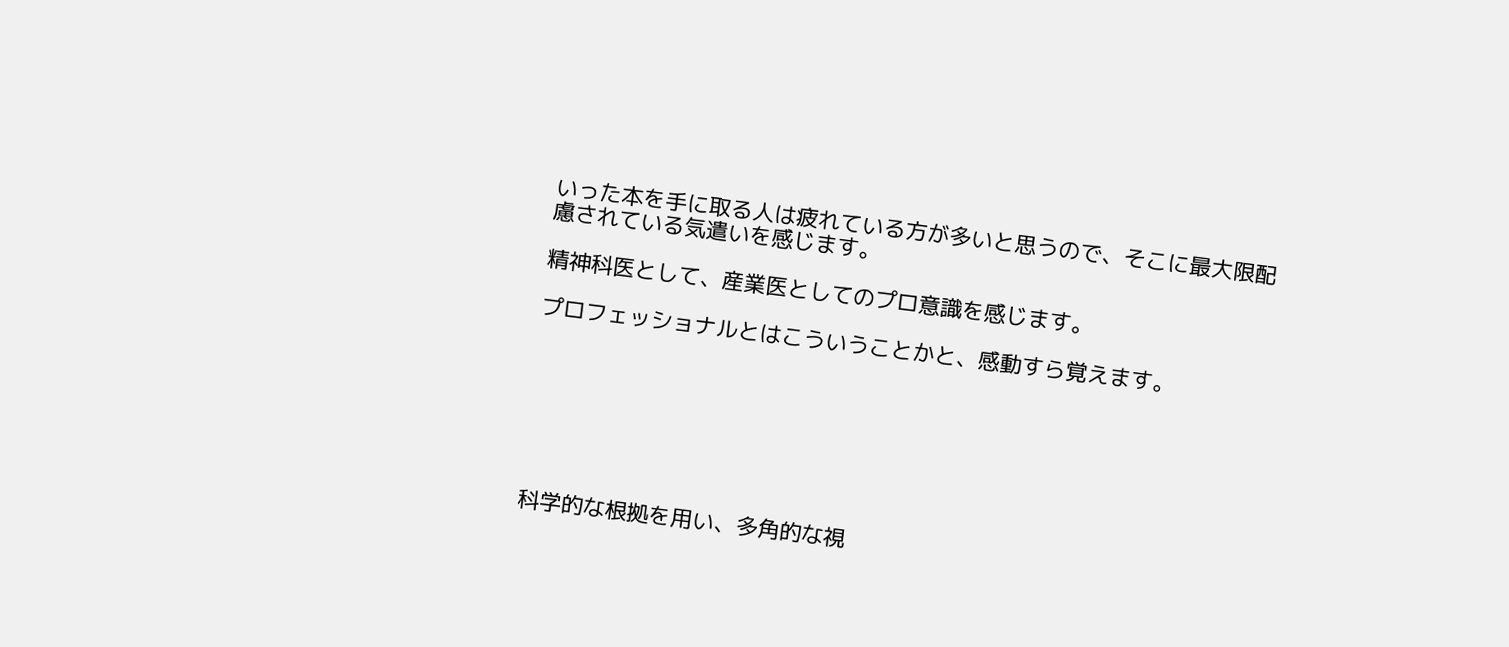いった本を手に取る人は疲れている方が多いと思うので、そこに最大限配慮されている気遣いを感じます。

精神科医として、産業医としてのプロ意識を感じます。

プロフェッショナルとはこういうことかと、感動すら覚えます。







科学的な根拠を用い、多角的な視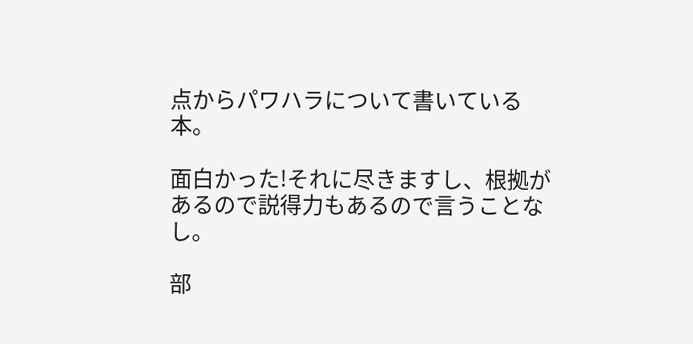点からパワハラについて書いている本。

面白かった!それに尽きますし、根拠があるので説得力もあるので言うことなし。

部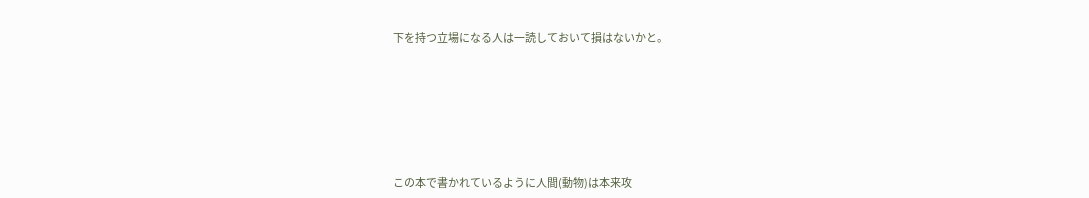下を持つ立場になる人は一読しておいて損はないかと。







この本で書かれているように人間(動物)は本来攻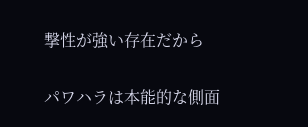撃性が強い存在だから

パワハラは本能的な側面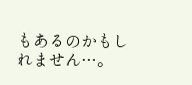もあるのかもしれません…。